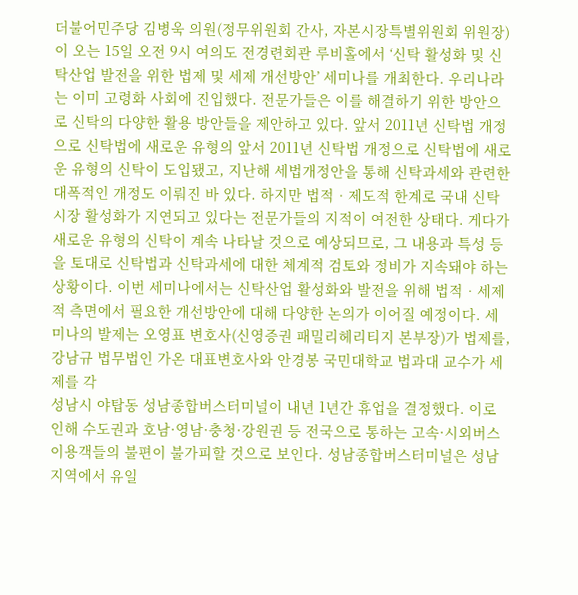더불어민주당 김병욱 의원(정무위원회 간사, 자본시장특별위원회 위원장)이 오는 15일 오전 9시 여의도 전경련회관 루비홀에서 ‘신탁 활성화 및 신탁산업 발전을 위한 법제 및 세제 개선방안’ 세미나를 개최한다. 우리나라는 이미 고령화 사회에 진입했다. 전문가들은 이를 해결하기 위한 방안으로 신탁의 다양한 활용 방안들을 제안하고 있다. 앞서 2011년 신탁법 개정으로 신탁법에 새로운 유형의 앞서 2011년 신탁법 개정으로 신탁법에 새로운 유형의 신탁이 도입됐고, 지난해 세법개정안을 통해 신탁과세와 관련한 대폭적인 개정도 이뤄진 바 있다. 하지만 법적‧제도적 한계로 국내 신탁시장 활성화가 지연되고 있다는 전문가들의 지적이 여전한 상태다. 게다가 새로운 유형의 신탁이 계속 나타날 것으로 예상되므로, 그 내용과 특성 등을 토대로 신탁법과 신탁과세에 대한 체계적 검토와 정비가 지속돼야 하는 상황이다. 이번 세미나에서는 신탁산업 활성화와 발전을 위해 법적‧세제적 측면에서 필요한 개선방안에 대해 다양한 논의가 이어질 예정이다. 세미나의 발제는 오영표 변호사(신영증권 패밀리헤리티지 본부장)가 법제를, 강남규 법무법인 가온 대표변호사와 안경봉 국민대학교 법과대 교수가 세제를 각
성남시 야탑동 성남종합버스터미널이 내년 1년간 휴업을 결정했다. 이로 인해 수도권과 호남·영남·충청·강원권 등 전국으로 통하는 고속·시외버스 이용객들의 불편이 불가피할 것으로 보인다. 성남종합버스터미널은 성남지역에서 유일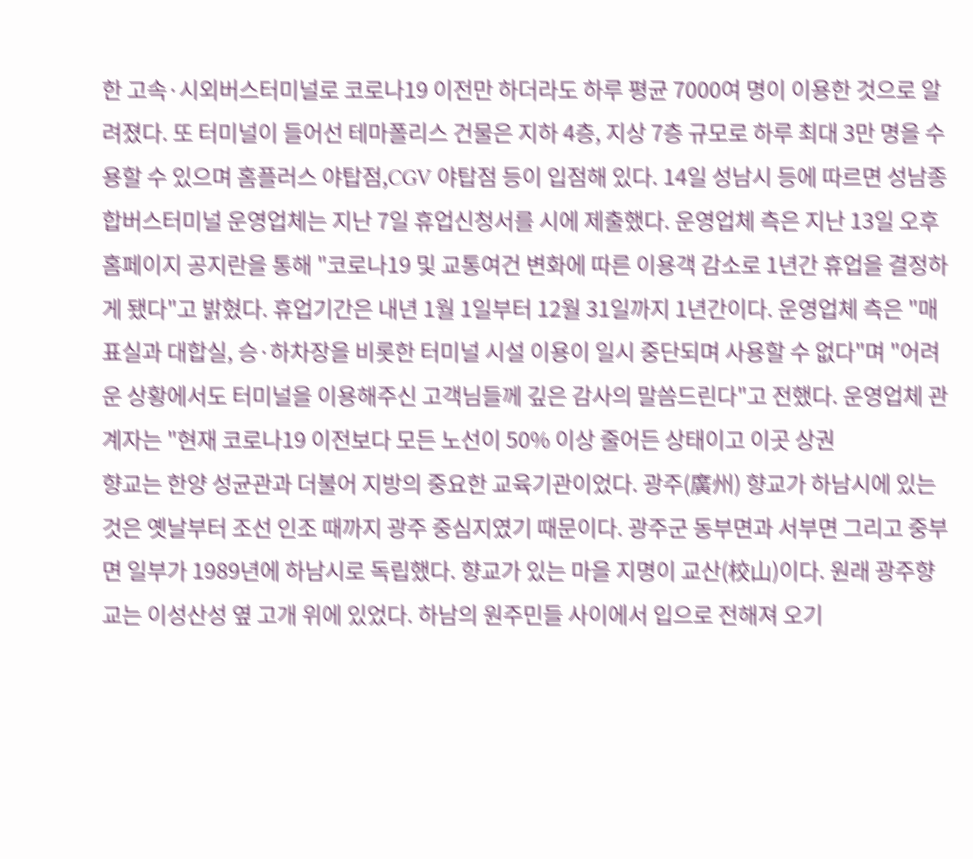한 고속·시외버스터미널로 코로나19 이전만 하더라도 하루 평균 7000여 명이 이용한 것으로 알려졌다. 또 터미널이 들어선 테마폴리스 건물은 지하 4층, 지상 7층 규모로 하루 최대 3만 명을 수용할 수 있으며 홈플러스 야탑점,CGV 야탑점 등이 입점해 있다. 14일 성남시 등에 따르면 성남종합버스터미널 운영업체는 지난 7일 휴업신청서를 시에 제출했다. 운영업체 측은 지난 13일 오후 홈페이지 공지란을 통해 "코로나19 및 교통여건 변화에 따른 이용객 감소로 1년간 휴업을 결정하게 됐다"고 밝혔다. 휴업기간은 내년 1월 1일부터 12월 31일까지 1년간이다. 운영업체 측은 "매표실과 대합실, 승·하차장을 비롯한 터미널 시설 이용이 일시 중단되며 사용할 수 없다"며 "어려운 상황에서도 터미널을 이용해주신 고객님들께 깊은 감사의 말씀드린다"고 전했다. 운영업체 관계자는 "현재 코로나19 이전보다 모든 노선이 50% 이상 줄어든 상태이고 이곳 상권
향교는 한양 성균관과 더불어 지방의 중요한 교육기관이었다. 광주(廣州) 향교가 하남시에 있는 것은 옛날부터 조선 인조 때까지 광주 중심지였기 때문이다. 광주군 동부면과 서부면 그리고 중부면 일부가 1989년에 하남시로 독립했다. 향교가 있는 마을 지명이 교산(校山)이다. 원래 광주향교는 이성산성 옆 고개 위에 있었다. 하남의 원주민들 사이에서 입으로 전해져 오기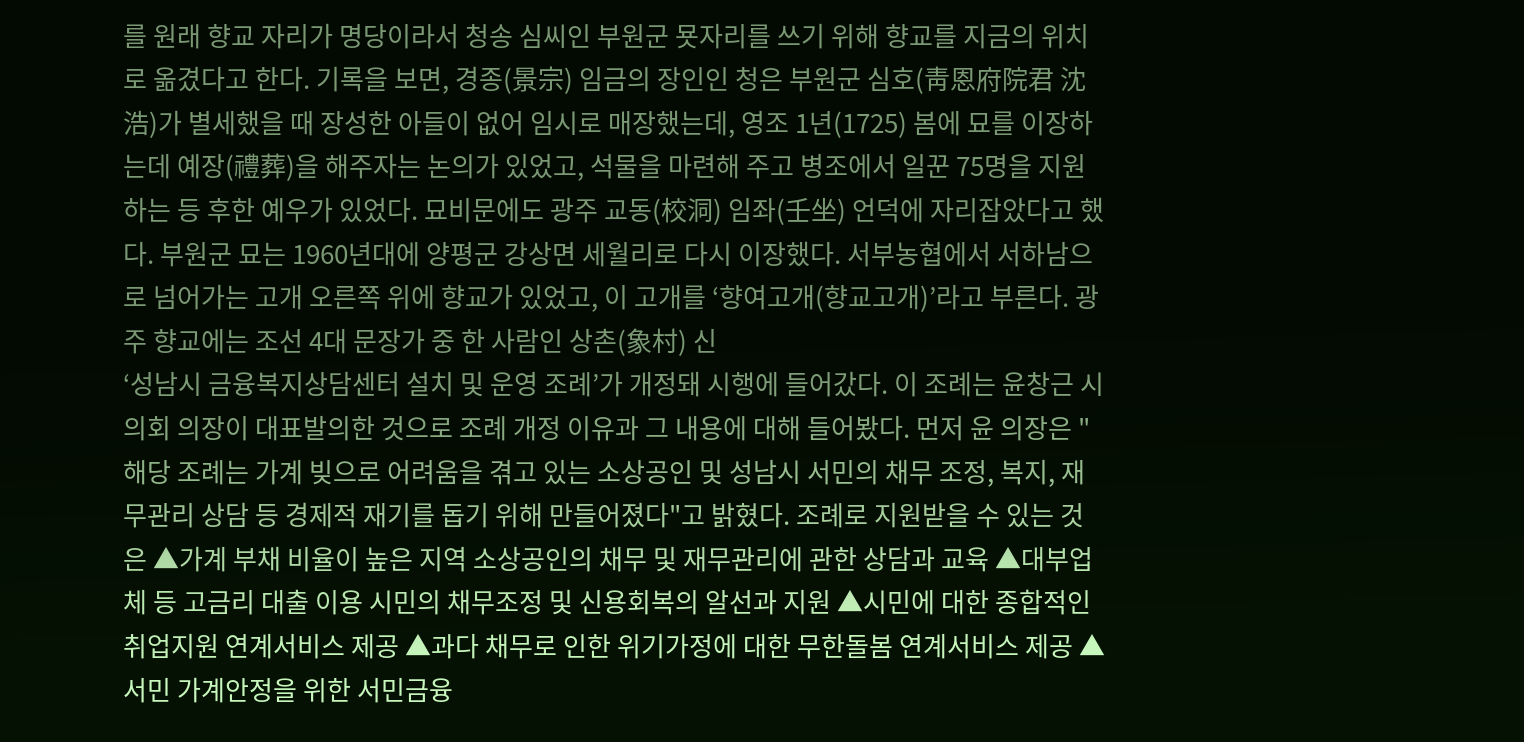를 원래 향교 자리가 명당이라서 청송 심씨인 부원군 묫자리를 쓰기 위해 향교를 지금의 위치로 옮겼다고 한다. 기록을 보면, 경종(景宗) 임금의 장인인 청은 부원군 심호(靑恩府院君 沈浩)가 별세했을 때 장성한 아들이 없어 임시로 매장했는데, 영조 1년(1725) 봄에 묘를 이장하는데 예장(禮葬)을 해주자는 논의가 있었고, 석물을 마련해 주고 병조에서 일꾼 75명을 지원하는 등 후한 예우가 있었다. 묘비문에도 광주 교동(校洞) 임좌(壬坐) 언덕에 자리잡았다고 했다. 부원군 묘는 1960년대에 양평군 강상면 세월리로 다시 이장했다. 서부농협에서 서하남으로 넘어가는 고개 오른쪽 위에 향교가 있었고, 이 고개를 ‘향여고개(향교고개)’라고 부른다. 광주 향교에는 조선 4대 문장가 중 한 사람인 상촌(象村) 신
‘성남시 금융복지상담센터 설치 및 운영 조례’가 개정돼 시행에 들어갔다. 이 조례는 윤창근 시의회 의장이 대표발의한 것으로 조례 개정 이유과 그 내용에 대해 들어봤다. 먼저 윤 의장은 "해당 조례는 가계 빚으로 어려움을 겪고 있는 소상공인 및 성남시 서민의 채무 조정, 복지, 재무관리 상담 등 경제적 재기를 돕기 위해 만들어졌다"고 밝혔다. 조례로 지원받을 수 있는 것은 ▲가계 부채 비율이 높은 지역 소상공인의 채무 및 재무관리에 관한 상담과 교육 ▲대부업체 등 고금리 대출 이용 시민의 채무조정 및 신용회복의 알선과 지원 ▲시민에 대한 종합적인 취업지원 연계서비스 제공 ▲과다 채무로 인한 위기가정에 대한 무한돌봄 연계서비스 제공 ▲서민 가계안정을 위한 서민금융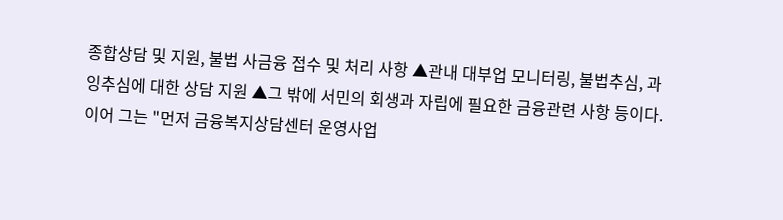종합상담 및 지원, 불법 사금융 접수 및 처리 사항 ▲관내 대부업 모니터링, 불법추심, 과잉추심에 대한 상담 지원 ▲그 밖에 서민의 회생과 자립에 필요한 금융관련 사항 등이다. 이어 그는 "먼저 금융복지상담센터 운영사업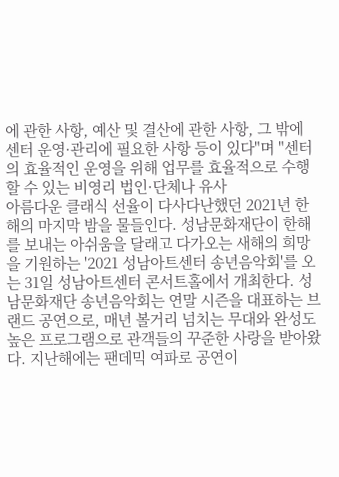에 관한 사항, 예산 및 결산에 관한 사항, 그 밖에 센터 운영·관리에 필요한 사항 등이 있다"며 "센터의 효율적인 운영을 위해 업무를 효율적으로 수행할 수 있는 비영리 법인·단체나 유사
아름다운 클래식 선율이 다사다난했던 2021년 한해의 마지막 밤을 물들인다. 성남문화재단이 한해를 보내는 아쉬움을 달래고 다가오는 새해의 희망을 기원하는 '2021 성남아트센터 송년음악회'를 오는 31일 성남아트센터 콘서트홀에서 개최한다. 성남문화재단 송년음악회는 연말 시즌을 대표하는 브랜드 공연으로, 매년 볼거리 넘치는 무대와 완성도 높은 프로그램으로 관객들의 꾸준한 사랑을 받아왔다. 지난해에는 팬데믹 여파로 공연이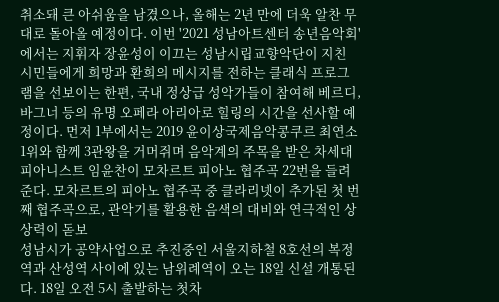취소돼 큰 아쉬움을 남겼으나, 올해는 2년 만에 더욱 알찬 무대로 돌아올 예정이다. 이번 '2021 성남아트센터 송년음악회'에서는 지휘자 장윤성이 이끄는 성남시립교향악단이 지친 시민들에게 희망과 환희의 메시지를 전하는 클래식 프로그램을 선보이는 한편, 국내 정상급 성악가들이 참여해 베르디, 바그너 등의 유명 오페라 아리아로 힐링의 시간을 선사할 예정이다. 먼저 1부에서는 2019 윤이상국제음악콩쿠르 최연소 1위와 함께 3관왕을 거머쥐며 음악계의 주목을 받은 차세대 피아니스트 임윤찬이 모차르트 피아노 협주곡 22번을 들려준다. 모차르트의 피아노 협주곡 중 클라리넷이 추가된 첫 번째 협주곡으로, 관악기를 활용한 음색의 대비와 연극적인 상상력이 돋보
성남시가 공약사업으로 추진중인 서울지하철 8호선의 복정역과 산성역 사이에 있는 남위례역이 오는 18일 신설 개통된다. 18일 오전 5시 출발하는 첫차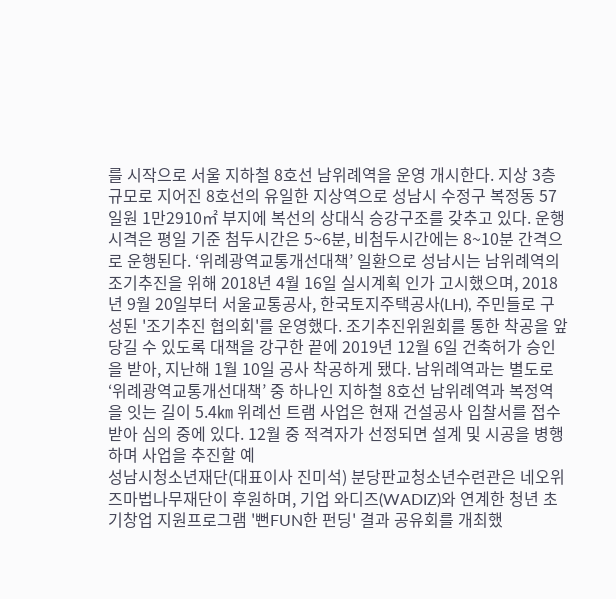를 시작으로 서울 지하철 8호선 남위례역을 운영 개시한다. 지상 3층 규모로 지어진 8호선의 유일한 지상역으로 성남시 수정구 복정동 57 일원 1만2910㎡ 부지에 복선의 상대식 승강구조를 갖추고 있다. 운행시격은 평일 기준 첨두시간은 5~6분, 비첨두시간에는 8~10분 간격으로 운행된다. ‘위례광역교통개선대책’ 일환으로 성남시는 남위례역의 조기추진을 위해 2018년 4월 16일 실시계획 인가 고시했으며, 2018년 9월 20일부터 서울교통공사, 한국토지주택공사(LH), 주민들로 구성된 '조기추진 협의회'를 운영했다. 조기추진위원회를 통한 착공을 앞당길 수 있도록 대책을 강구한 끝에 2019년 12월 6일 건축허가 승인을 받아, 지난해 1월 10일 공사 착공하게 됐다. 남위례역과는 별도로 ‘위례광역교통개선대책’ 중 하나인 지하철 8호선 남위례역과 복정역을 잇는 길이 5.4㎞ 위례선 트램 사업은 현재 건설공사 입찰서를 접수받아 심의 중에 있다. 12월 중 적격자가 선정되면 설계 및 시공을 병행하며 사업을 추진할 예
성남시청소년재단(대표이사 진미석) 분당판교청소년수련관은 네오위즈마법나무재단이 후원하며, 기업 와디즈(WADIZ)와 연계한 청년 초기창업 지원프로그램 '뻔FUN한 펀딩' 결과 공유회를 개최했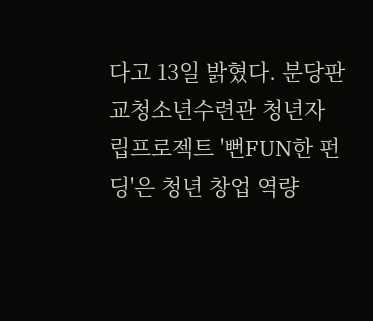다고 13일 밝혔다. 분당판교청소년수련관 청년자립프로젝트 '뻔FUN한 펀딩'은 청년 창업 역량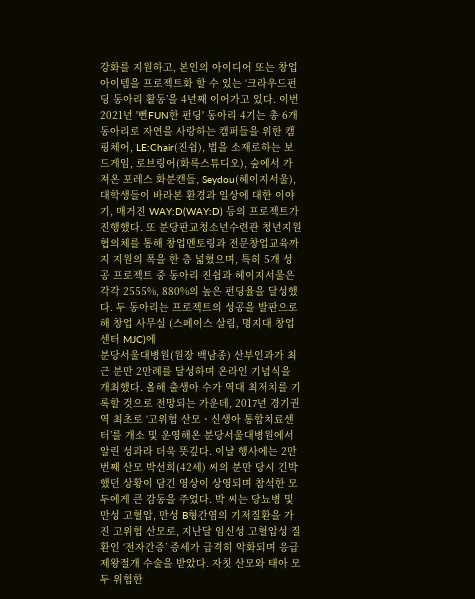강화를 지원하고, 본인의 아이디어 또는 창업 아이템을 프로젝트화 할 수 있는 ‘크라우드펀딩 동아리 활동’을 4년째 이어가고 있다. 이번 2021년 '뻔FUN한 펀딩' 동아리 4기는 총 6개 동아리로 자연을 사랑하는 캠퍼들을 위한 캠핑체어, LE:Chair(진쉼), 법을 소재로하는 보드게임, 로브링어(화륵스튜디오), 숲에서 가져온 포레스 화분캔들, Seydou(헤이지서울), 대학생들이 바라본 환경과 일상에 대한 이야기, 매거진 WAY:D(WAY:D) 등의 프로젝트가 진행했다. 또 분당판교청소년수련관 청년지원협의체를 통해 창업멘토링과 전문창업교육까지 지원의 폭을 한 층 넓혔으며, 특히 5개 성공 프로젝트 중 동아리 진쉼과 헤이지서울은 각각 2555%, 880%의 높은 펀딩율을 달성했다. 두 동아리는 프로젝트의 성공을 발판으로 해 창업 사무실 (스페이스 살림, 명지대 창업센터 MJC)에
분당서울대병원(원장 백남종) 산부인과가 최근 분만 2만례를 달성하며 온라인 기념식을 개최했다. 올해 출생아 수가 역대 최저치를 기록할 것으로 전망되는 가운데, 2017년 경기권역 최초로 ‘고위험 산모ㆍ신생아 통합치료센터’를 개소 및 운영해온 분당서울대병원에서 알린 성과라 더욱 뜻깊다. 이날 행사에는 2만 번째 산모 박선희(42세) 씨의 분만 당시 긴박했던 상황이 담긴 영상이 상영되며 참석한 모두에게 큰 감동을 주었다. 박 씨는 당뇨병 및 만성 고혈압, 만성 B형간염의 기저질환을 가진 고위험 산모로, 지난달 임신성 고혈압성 질환인 ‘전자간증’ 증세가 급격히 악화되며 응급제왕절개 수술을 받았다. 자칫 산모와 태아 모두 위험한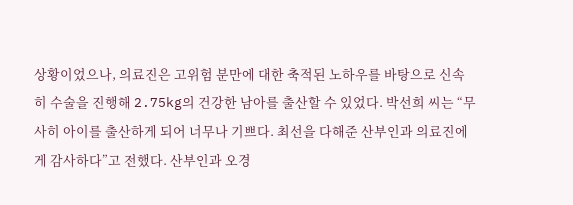상황이었으나, 의료진은 고위험 분만에 대한 축적된 노하우를 바탕으로 신속히 수술을 진행해 2.75kg의 건강한 남아를 출산할 수 있었다. 박선희 씨는 “무사히 아이를 출산하게 되어 너무나 기쁘다. 최선을 다해준 산부인과 의료진에게 감사하다”고 전했다. 산부인과 오경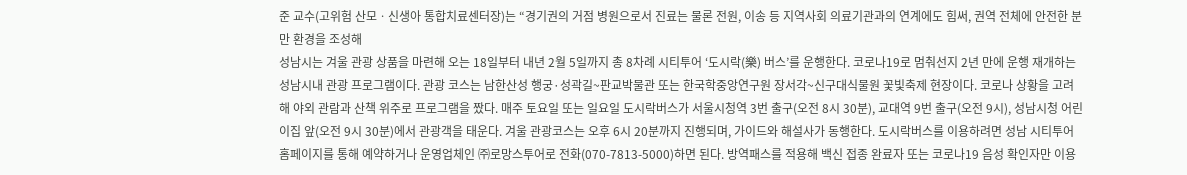준 교수(고위험 산모ㆍ신생아 통합치료센터장)는 “경기권의 거점 병원으로서 진료는 물론 전원, 이송 등 지역사회 의료기관과의 연계에도 힘써, 권역 전체에 안전한 분만 환경을 조성해
성남시는 겨울 관광 상품을 마련해 오는 18일부터 내년 2월 5일까지 총 8차례 시티투어 ‘도시락(樂) 버스’를 운행한다. 코로나19로 멈춰선지 2년 만에 운행 재개하는 성남시내 관광 프로그램이다. 관광 코스는 남한산성 행궁·성곽길~판교박물관 또는 한국학중앙연구원 장서각~신구대식물원 꽃빛축제 현장이다. 코로나 상황을 고려해 야외 관람과 산책 위주로 프로그램을 짰다. 매주 토요일 또는 일요일 도시락버스가 서울시청역 3번 출구(오전 8시 30분), 교대역 9번 출구(오전 9시), 성남시청 어린이집 앞(오전 9시 30분)에서 관광객을 태운다. 겨울 관광코스는 오후 6시 20분까지 진행되며, 가이드와 해설사가 동행한다. 도시락버스를 이용하려면 성남 시티투어 홈페이지를 통해 예약하거나 운영업체인 ㈜로망스투어로 전화(070-7813-5000)하면 된다. 방역패스를 적용해 백신 접종 완료자 또는 코로나19 음성 확인자만 이용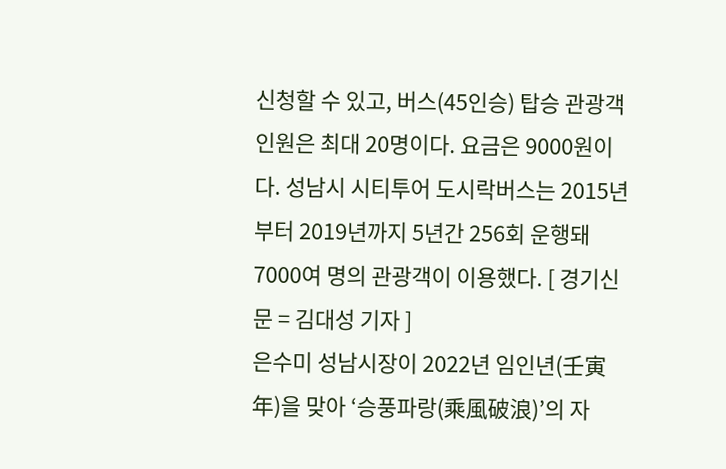신청할 수 있고, 버스(45인승) 탑승 관광객 인원은 최대 20명이다. 요금은 9000원이다. 성남시 시티투어 도시락버스는 2015년부터 2019년까지 5년간 256회 운행돼 7000여 명의 관광객이 이용했다. [ 경기신문 = 김대성 기자 ]
은수미 성남시장이 2022년 임인년(壬寅年)을 맞아 ‘승풍파랑(乘風破浪)’의 자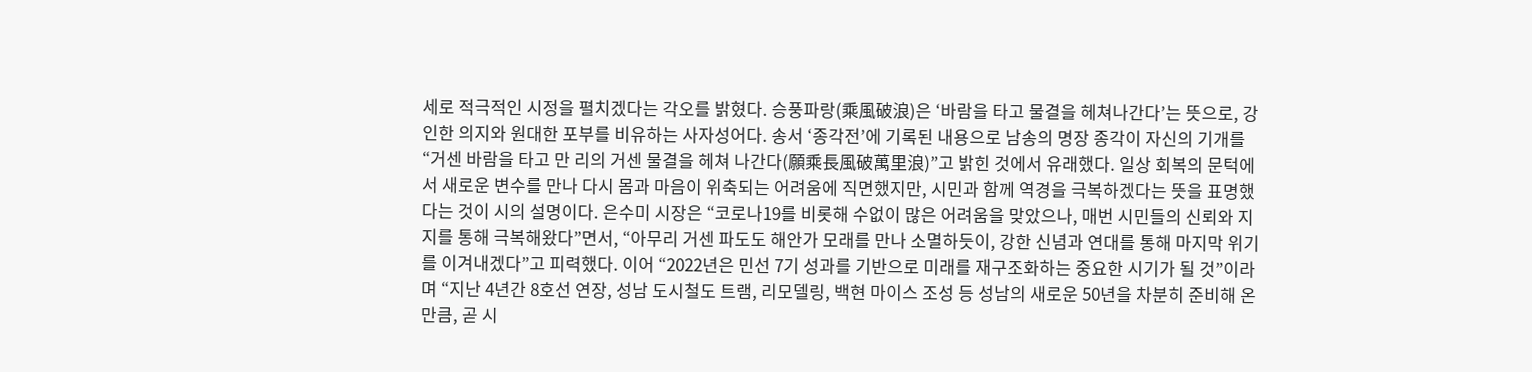세로 적극적인 시정을 펼치겠다는 각오를 밝혔다. 승풍파랑(乘風破浪)은 ‘바람을 타고 물결을 헤쳐나간다’는 뜻으로, 강인한 의지와 원대한 포부를 비유하는 사자성어다. 송서 ‘종각전’에 기록된 내용으로 남송의 명장 종각이 자신의 기개를 “거센 바람을 타고 만 리의 거센 물결을 헤쳐 나간다(願乘長風破萬里浪)”고 밝힌 것에서 유래했다. 일상 회복의 문턱에서 새로운 변수를 만나 다시 몸과 마음이 위축되는 어려움에 직면했지만, 시민과 함께 역경을 극복하겠다는 뜻을 표명했다는 것이 시의 설명이다. 은수미 시장은 “코로나19를 비롯해 수없이 많은 어려움을 맞았으나, 매번 시민들의 신뢰와 지지를 통해 극복해왔다”면서, “아무리 거센 파도도 해안가 모래를 만나 소멸하듯이, 강한 신념과 연대를 통해 마지막 위기를 이겨내겠다”고 피력했다. 이어 “2022년은 민선 7기 성과를 기반으로 미래를 재구조화하는 중요한 시기가 될 것”이라며 “지난 4년간 8호선 연장, 성남 도시철도 트램, 리모델링, 백현 마이스 조성 등 성남의 새로운 50년을 차분히 준비해 온 만큼, 곧 시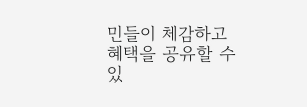민들이 체감하고 혜택을 공유할 수 있